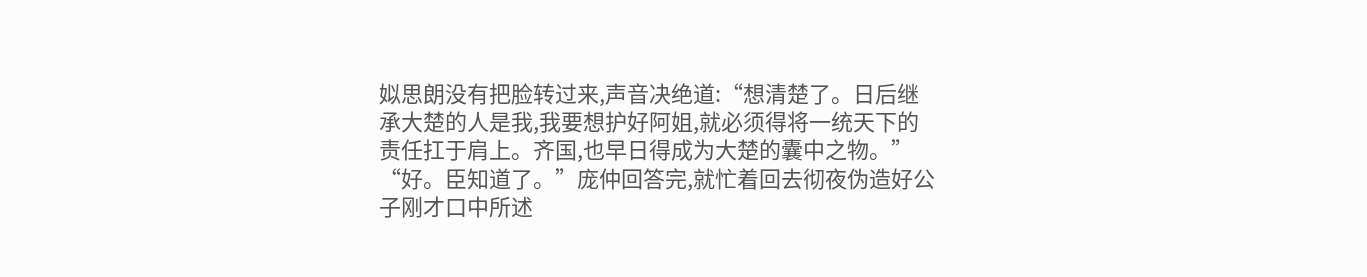姒思朗没有把脸转过来,声音决绝道:“想清楚了。日后继承大楚的人是我,我要想护好阿姐,就必须得将一统天下的责任扛于肩上。齐国,也早日得成为大楚的囊中之物。”
“好。臣知道了。”庞仲回答完,就忙着回去彻夜伪造好公子刚才口中所述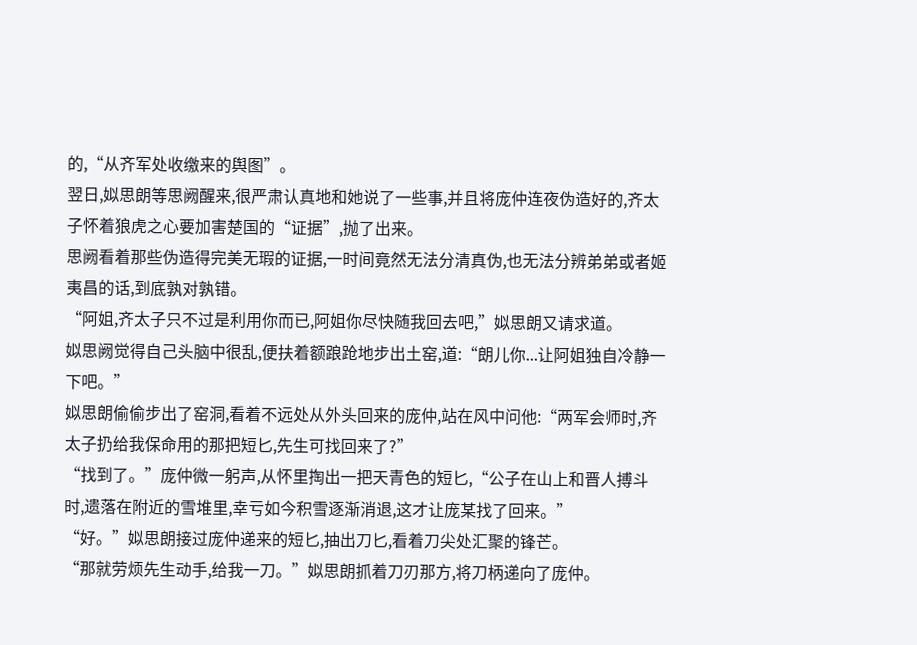的,“从齐军处收缴来的舆图”。
翌日,姒思朗等思阙醒来,很严肃认真地和她说了一些事,并且将庞仲连夜伪造好的,齐太子怀着狼虎之心要加害楚国的“证据”,抛了出来。
思阙看着那些伪造得完美无瑕的证据,一时间竟然无法分清真伪,也无法分辨弟弟或者姬夷昌的话,到底孰对孰错。
“阿姐,齐太子只不过是利用你而已,阿姐你尽快随我回去吧,”姒思朗又请求道。
姒思阙觉得自己头脑中很乱,便扶着额踉跄地步出土窑,道:“朗儿你...让阿姐独自冷静一下吧。”
姒思朗偷偷步出了窑洞,看着不远处从外头回来的庞仲,站在风中问他:“两军会师时,齐太子扔给我保命用的那把短匕,先生可找回来了?”
“找到了。”庞仲微一躬声,从怀里掏出一把天青色的短匕,“公子在山上和晋人搏斗时,遗落在附近的雪堆里,幸亏如今积雪逐渐消退,这才让庞某找了回来。”
“好。”姒思朗接过庞仲递来的短匕,抽出刀匕,看着刀尖处汇聚的锋芒。
“那就劳烦先生动手,给我一刀。”姒思朗抓着刀刃那方,将刀柄递向了庞仲。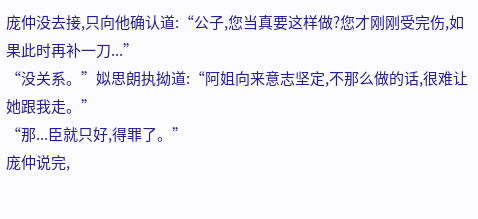庞仲没去接,只向他确认道:“公子,您当真要这样做?您才刚刚受完伤,如果此时再补一刀...”
“没关系。”姒思朗执拗道:“阿姐向来意志坚定,不那么做的话,很难让她跟我走。”
“那...臣就只好,得罪了。”
庞仲说完,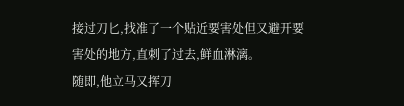接过刀匕,找准了一个贴近要害处但又避开要害处的地方,直刺了过去,鲜血淋漓。
随即,他立马又挥刀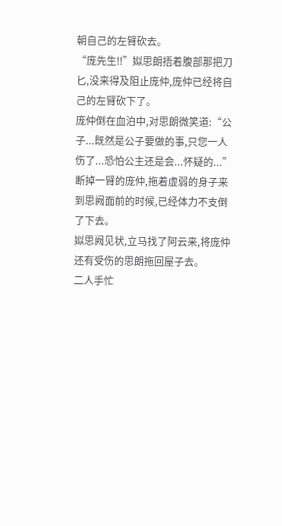朝自己的左臂砍去。
“庞先生!!”姒思朗捂着腹部那把刀匕,没来得及阻止庞仲,庞仲已经将自己的左臂砍下了。
庞仲倒在血泊中,对思朗微笑道:“公子...既然是公子要做的事,只您一人伤了...恐怕公主还是会...怀疑的...”
断掉一臂的庞仲,拖着虚弱的身子来到思阙面前的时候,已经体力不支倒了下去。
姒思阙见状,立马找了阿云来,将庞仲还有受伤的思朗拖回屋子去。
二人手忙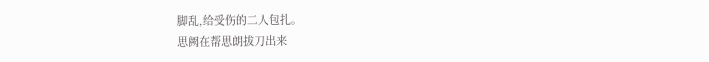脚乱,给受伤的二人包扎。
思阙在帮思朗拔刀出来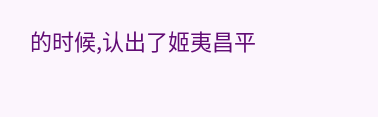的时候,认出了姬夷昌平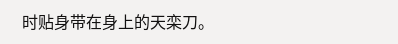时贴身带在身上的天栾刀。